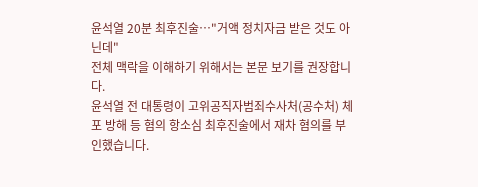윤석열 20분 최후진술…"거액 정치자금 받은 것도 아닌데"
전체 맥락을 이해하기 위해서는 본문 보기를 권장합니다.
윤석열 전 대통령이 고위공직자범죄수사처(공수처) 체포 방해 등 혐의 항소심 최후진술에서 재차 혐의를 부인했습니다.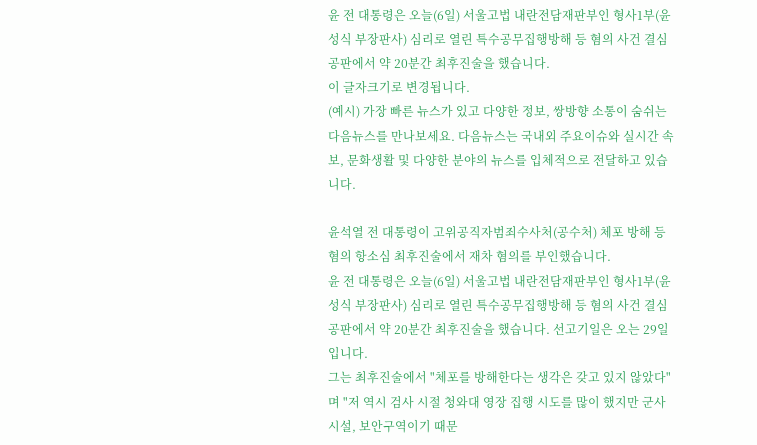윤 전 대통령은 오늘(6일) 서울고법 내란전담재판부인 형사1부(윤성식 부장판사) 심리로 열린 특수공무집행방해 등 혐의 사건 결심 공판에서 약 20분간 최후진술을 했습니다.
이 글자크기로 변경됩니다.
(예시) 가장 빠른 뉴스가 있고 다양한 정보, 쌍방향 소통이 숨쉬는 다음뉴스를 만나보세요. 다음뉴스는 국내외 주요이슈와 실시간 속보, 문화생활 및 다양한 분야의 뉴스를 입체적으로 전달하고 있습니다.

윤석열 전 대통령이 고위공직자범죄수사처(공수처) 체포 방해 등 혐의 항소심 최후진술에서 재차 혐의를 부인했습니다.
윤 전 대통령은 오늘(6일) 서울고법 내란전담재판부인 형사1부(윤성식 부장판사) 심리로 열린 특수공무집행방해 등 혐의 사건 결심 공판에서 약 20분간 최후진술을 했습니다. 선고기일은 오는 29일입니다.
그는 최후진술에서 "체포를 방해한다는 생각은 갖고 있지 않았다"며 "저 역시 검사 시절 청와대 영장 집행 시도를 많이 했지만 군사시설, 보안구역이기 때문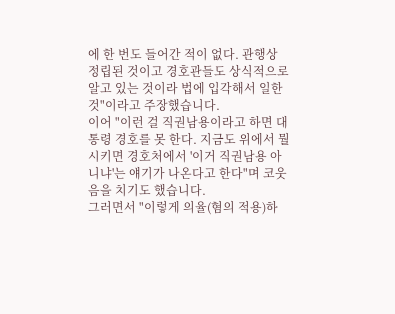에 한 번도 들어간 적이 없다. 관행상 정립된 것이고 경호관들도 상식적으로 알고 있는 것이라 법에 입각해서 일한 것"이라고 주장했습니다.
이어 "이런 걸 직권남용이라고 하면 대통령 경호를 못 한다. 지금도 위에서 뭘 시키면 경호처에서 '이거 직권남용 아니냐'는 얘기가 나온다고 한다"며 코웃음을 치기도 했습니다.
그러면서 "이렇게 의율(혐의 적용)하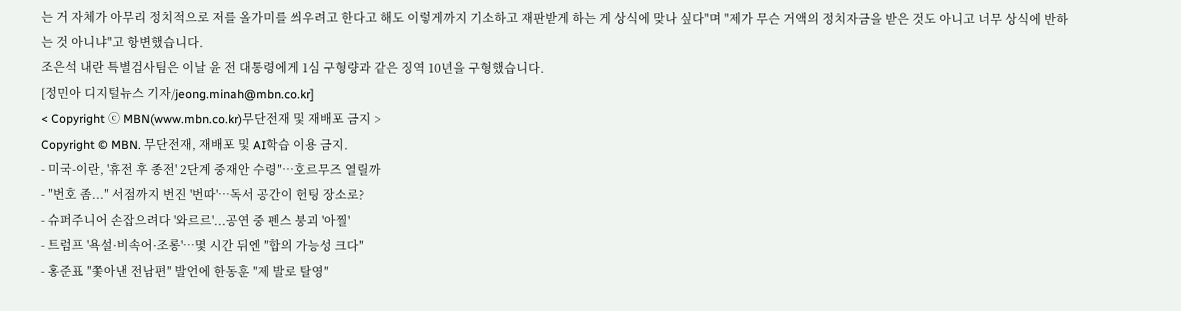는 거 자체가 아무리 정치적으로 저를 올가미를 씌우려고 한다고 해도 이렇게까지 기소하고 재판받게 하는 게 상식에 맞나 싶다"며 "제가 무슨 거액의 정치자금을 받은 것도 아니고 너무 상식에 반하는 것 아니냐"고 항변했습니다.
조은석 내란 특별검사팀은 이날 윤 전 대통령에게 1심 구형량과 같은 징역 10년을 구형했습니다.
[정민아 디지털뉴스 기자/jeong.minah@mbn.co.kr]
< Copyright ⓒ MBN(www.mbn.co.kr)무단전재 및 재배포 금지 >
Copyright © MBN. 무단전재, 재배포 및 AI학습 이용 금지.
- 미국-이란, '휴전 후 종전' 2단계 중재안 수령″…호르무즈 열릴까
- ″번호 좀...″ 서점까지 번진 '번따'…독서 공간이 헌팅 장소로?
- 슈퍼주니어 손잡으려다 '와르르'...공연 중 펜스 붕괴 '아찔'
- 트럼프 '욕설·비속어·조롱'…몇 시간 뒤엔 ″합의 가능성 크다″
- 홍준표 ″쫓아낸 전남편″ 발언에 한동훈 ″제 발로 탈영″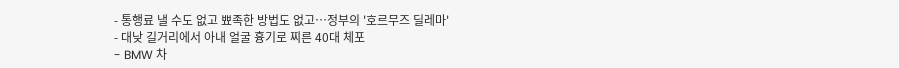- 통행료 낼 수도 없고 뾰족한 방법도 없고…정부의 '호르무즈 딜레마'
- 대낮 길거리에서 아내 얼굴 흉기로 찌른 40대 체포
- BMW 차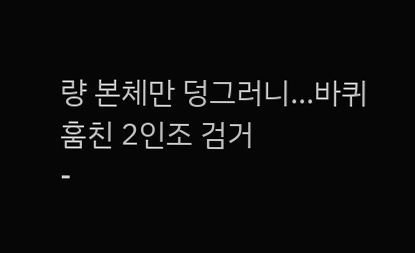량 본체만 덩그러니…바퀴 훔친 2인조 검거
-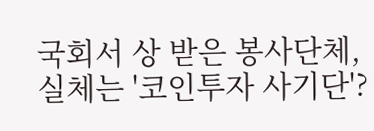국회서 상 받은 봉사단체, 실체는 '코인투자 사기단'?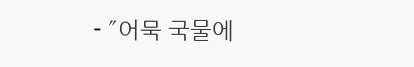- ″어묵 국물에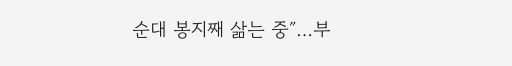순대 봉지째 삶는 중″…부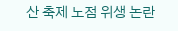산 축제 노점 위생 논란